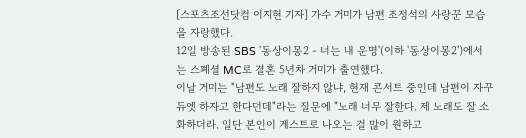[스포츠조선닷컴 이지현 기자] 가수 거미가 남편 조정석의 사랑꾼 모습을 자랑했다.
12일 방송된 SBS '동상이몽2 - 너는 내 운명'(이하 '동상이몽2')에서는 스폐셜 MC로 결혼 5년차 거미가 출연했다.
이날 거미는 "남편도 노래 잘하지 않냐, 현재 콘서트 중인데 남편이 자꾸 듀엣 하자고 한다던데"라는 질문에 "노래 너무 잘한다. 제 노래도 잘 소화하더라. 일단 본인이 게스트로 나오는 걸 많이 원하고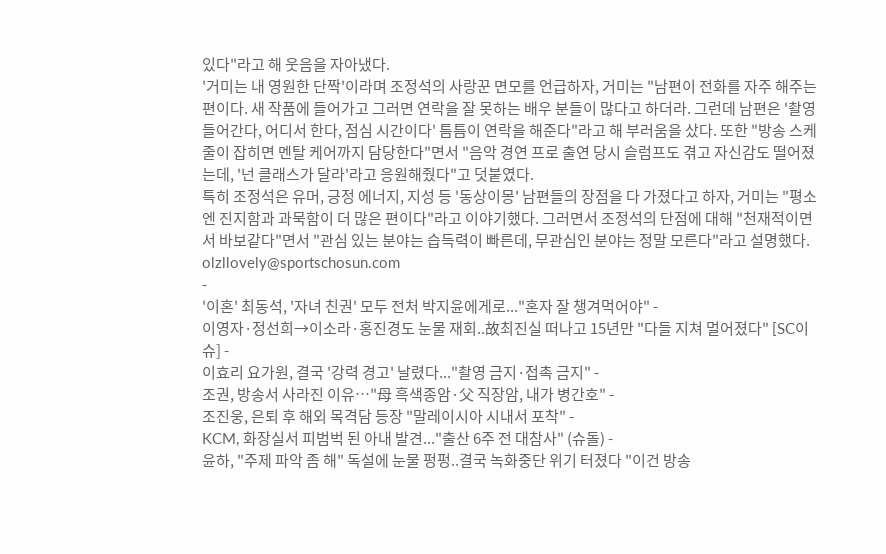있다"라고 해 웃음을 자아냈다.
'거미는 내 영원한 단짝'이라며 조정석의 사랑꾼 면모를 언급하자, 거미는 "남편이 전화를 자주 해주는 편이다. 새 작품에 들어가고 그러면 연락을 잘 못하는 배우 분들이 많다고 하더라. 그런데 남편은 '촬영 들어간다, 어디서 한다, 점심 시간이다' 틈틈이 연락을 해준다"라고 해 부러움을 샀다. 또한 "방송 스케줄이 잡히면 멘탈 케어까지 담당한다"면서 "음악 경연 프로 출연 당시 슬럼프도 겪고 자신감도 떨어졌는데, '넌 클래스가 달라'라고 응원해줬다"고 덧붙였다.
특히 조정석은 유머, 긍정 에너지, 지성 등 '동상이몽' 남편들의 장점을 다 가졌다고 하자, 거미는 "평소엔 진지함과 과묵함이 더 많은 편이다"라고 이야기했다. 그러면서 조정석의 단점에 대해 "천재적이면서 바보같다"면서 "관심 있는 분야는 습득력이 빠른데, 무관심인 분야는 정말 모른다"라고 설명했다.
olzllovely@sportschosun.com
-
'이혼' 최동석, '자녀 친권' 모두 전처 박지윤에게로..."혼자 잘 챙겨먹어야" -
이영자·정선희→이소라·홍진경도 눈물 재회..故최진실 떠나고 15년만 "다들 지쳐 멀어졌다" [SC이슈] -
이효리 요가원, 결국 '강력 경고' 날렸다..."촬영 금지·접촉 금지" -
조권, 방송서 사라진 이유…"母 흑색종암·父 직장암, 내가 병간호" -
조진웅, 은퇴 후 해외 목격담 등장 "말레이시아 시내서 포착" -
KCM, 화장실서 피범벅 된 아내 발견..."출산 6주 전 대참사" (슈돌) -
윤하, "주제 파악 좀 해" 독설에 눈물 펑펑..결국 녹화중단 위기 터졌다 "이건 방송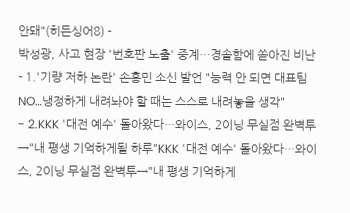안돼"(히든싱어8) -
박성광, 사고 현장 '번호판 노출' 중계…경솔함에 쏟아진 비난
- 1.'기량 저하 논란' 손흥민 소신 발언 "능력 안 되면 대표팀 NO…냉정하게 내려놔야 할 때는 스스로 내려놓을 생각"
- 2.KKK '대전 예수' 돌아왔다…와이스, 2이닝 무실점 완벽투→"내 평생 기억하게될 하루"KKK '대전 예수' 돌아왔다…와이스, 2이닝 무실점 완벽투→"내 평생 기억하게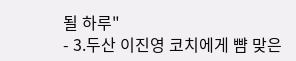될 하루"
- 3.두산 이진영 코치에게 뺨 맞은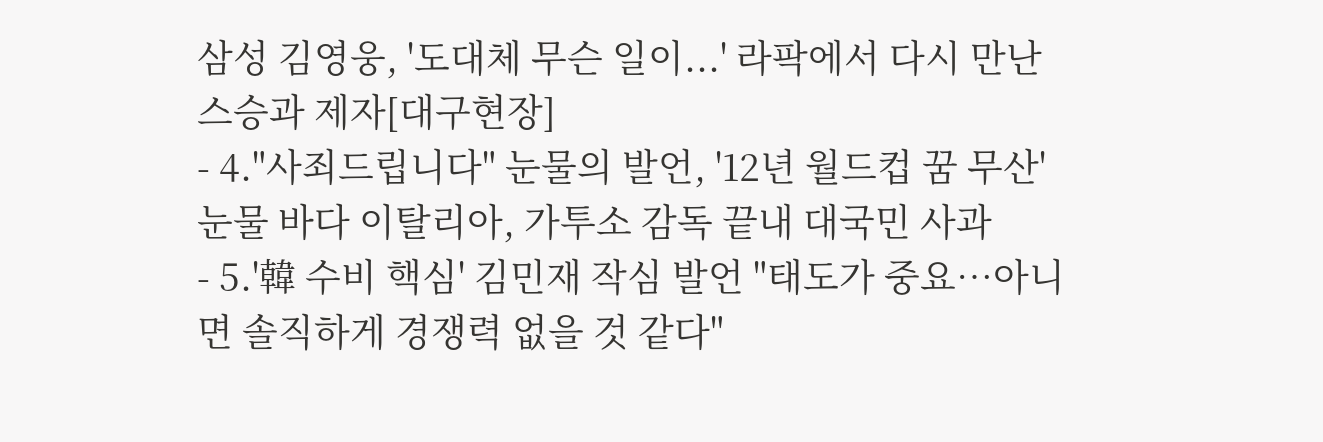삼성 김영웅, '도대체 무슨 일이...' 라팍에서 다시 만난 스승과 제자[대구현장]
- 4."사죄드립니다" 눈물의 발언, '12년 월드컵 꿈 무산' 눈물 바다 이탈리아, 가투소 감독 끝내 대국민 사과
- 5.'韓 수비 핵심' 김민재 작심 발언 "태도가 중요…아니면 솔직하게 경쟁력 없을 것 같다"